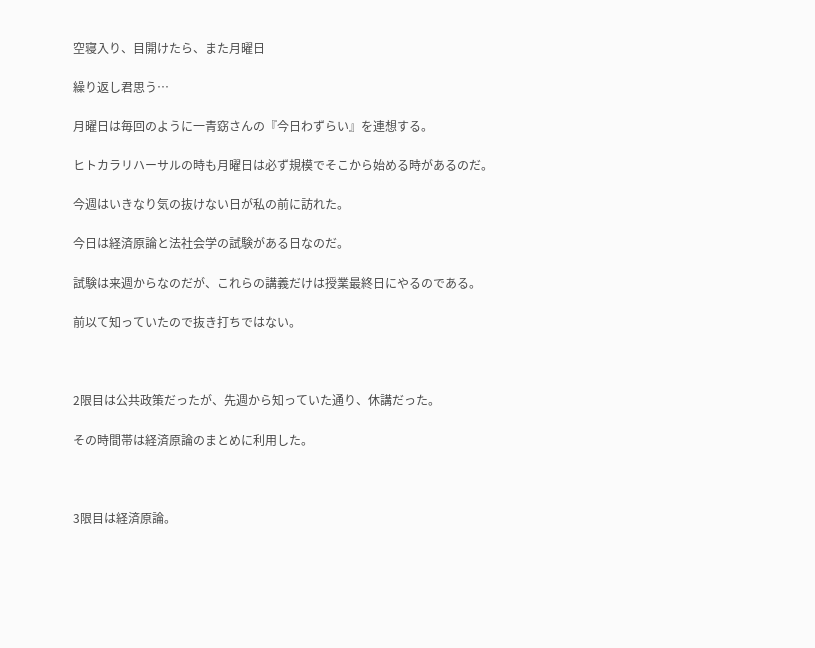空寝入り、目開けたら、また月曜日

繰り返し君思う…

月曜日は毎回のように一青窈さんの『今日わずらい』を連想する。

ヒトカラリハーサルの時も月曜日は必ず規模でそこから始める時があるのだ。

今週はいきなり気の抜けない日が私の前に訪れた。

今日は経済原論と法社会学の試験がある日なのだ。

試験は来週からなのだが、これらの講義だけは授業最終日にやるのである。

前以て知っていたので抜き打ちではない。



2限目は公共政策だったが、先週から知っていた通り、休講だった。

その時間帯は経済原論のまとめに利用した。



3限目は経済原論。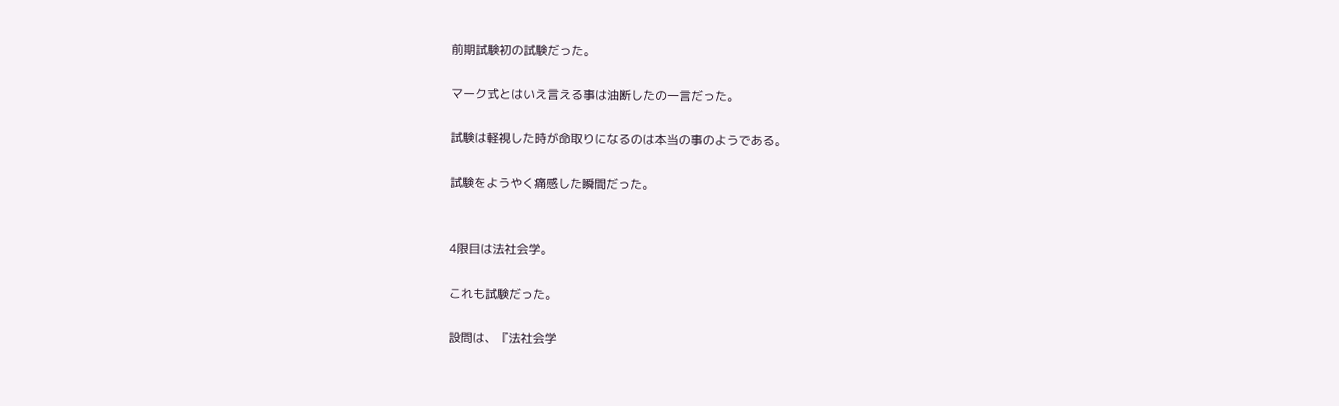前期試験初の試験だった。

マーク式とはいえ言える事は油断したの一言だった。

試験は軽視した時が命取りになるのは本当の事のようである。

試験をようやく痛感した瞬間だった。


4限目は法社会学。

これも試験だった。

設問は、『法社会学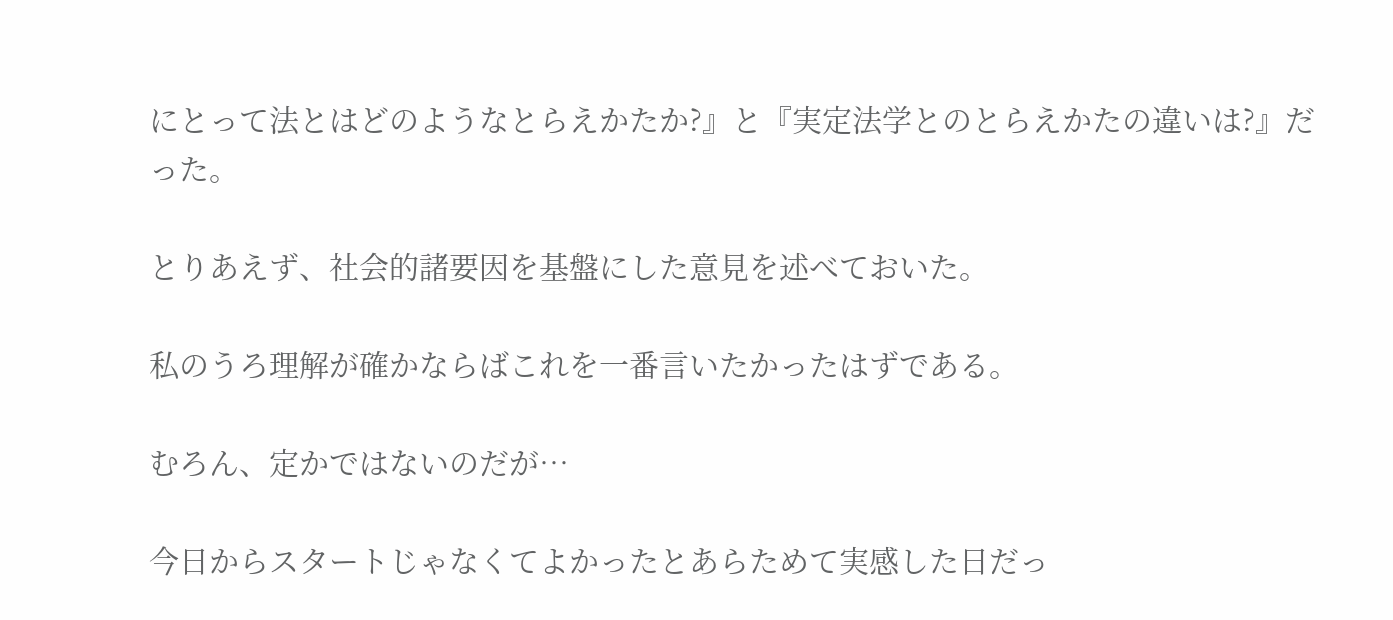にとって法とはどのようなとらえかたか?』と『実定法学とのとらえかたの違いは?』だった。

とりあえず、社会的諸要因を基盤にした意見を述べておいた。

私のうろ理解が確かならばこれを一番言いたかったはずである。

むろん、定かではないのだが…

今日からスタートじゃなくてよかったとあらためて実感した日だっ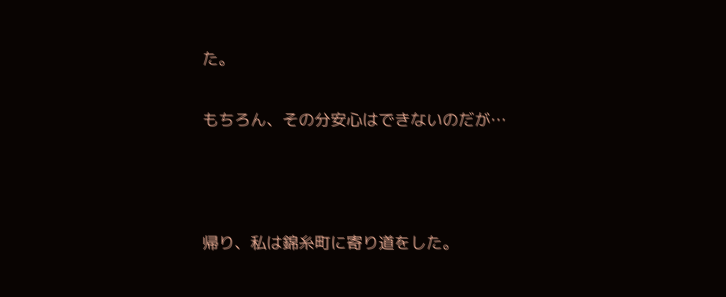た。

もちろん、その分安心はできないのだが…



帰り、私は錦糸町に寄り道をした。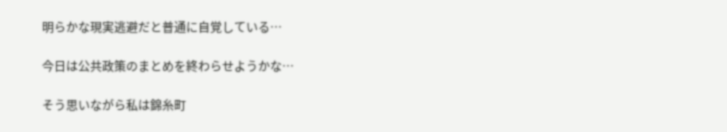明らかな現実逃避だと普通に自覚している…

今日は公共政策のまとめを終わらせようかな…

そう思いながら私は錦糸町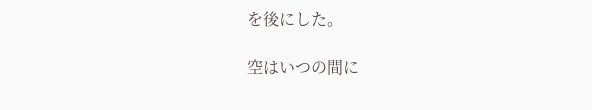を後にした。

空はいつの間に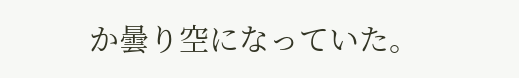か曇り空になっていた。